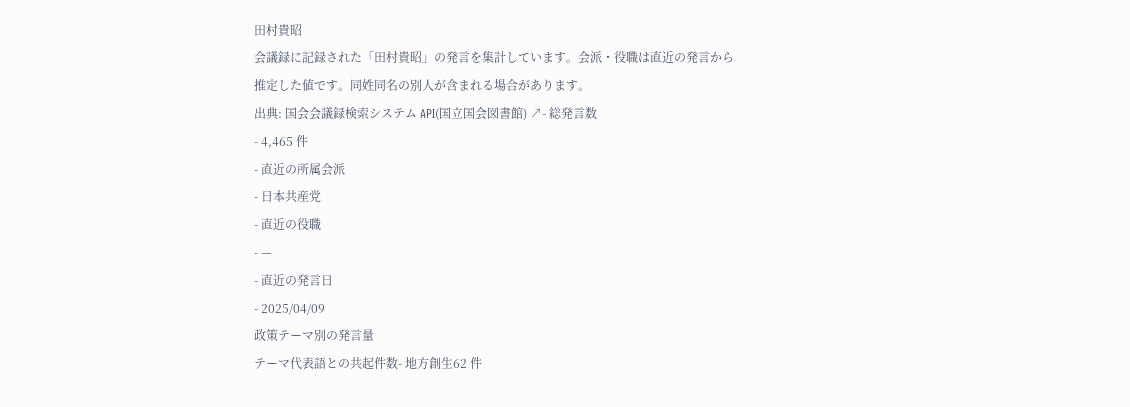田村貴昭
会議録に記録された「田村貴昭」の発言を集計しています。会派・役職は直近の発言から推定した値です。同姓同名の別人が含まれる場合があります。
出典: 国会会議録検索システム API(国立国会図書館) ↗- 総発言数
- 4,465 件
- 直近の所属会派
- 日本共産党
- 直近の役職
- —
- 直近の発言日
- 2025/04/09
政策テーマ別の発言量
テーマ代表語との共起件数- 地方創生62 件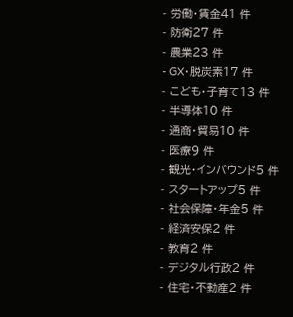- 労働・賃金41 件
- 防衛27 件
- 農業23 件
- GX・脱炭素17 件
- こども・子育て13 件
- 半導体10 件
- 通商・貿易10 件
- 医療9 件
- 観光・インバウンド5 件
- スタートアップ5 件
- 社会保障・年金5 件
- 経済安保2 件
- 教育2 件
- デジタル行政2 件
- 住宅・不動産2 件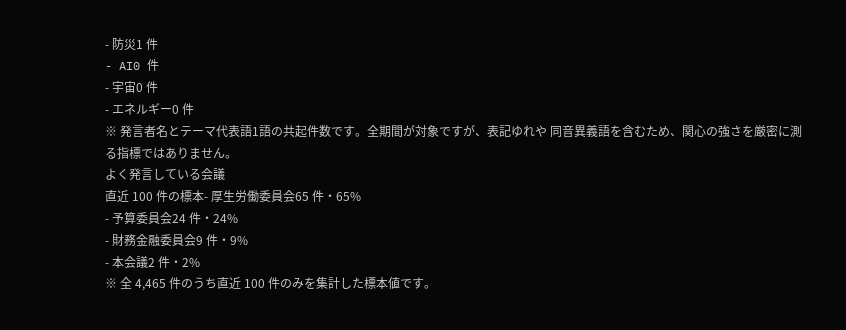- 防災1 件
- AI0 件
- 宇宙0 件
- エネルギー0 件
※ 発言者名とテーマ代表語1語の共起件数です。全期間が対象ですが、表記ゆれや 同音異義語を含むため、関心の強さを厳密に測る指標ではありません。
よく発言している会議
直近 100 件の標本- 厚生労働委員会65 件・65%
- 予算委員会24 件・24%
- 財務金融委員会9 件・9%
- 本会議2 件・2%
※ 全 4,465 件のうち直近 100 件のみを集計した標本値です。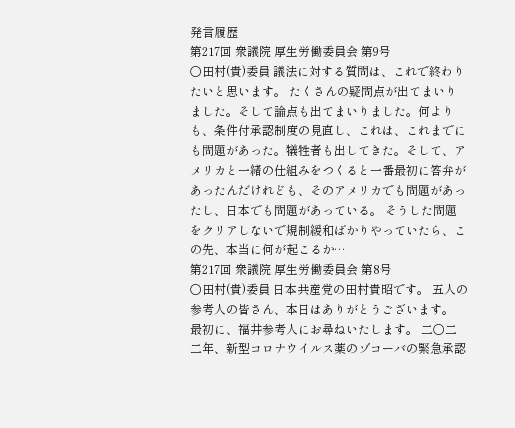発言履歴
第217回 衆議院 厚生労働委員会 第9号
○田村(貴)委員 議法に対する質問は、これで終わりたいと思います。 たくさんの疑問点が出てまいりました。そして論点も出てまいりました。何よりも、条件付承認制度の見直し、これは、これまでにも問題があった。犠牲者も出してきた。そして、アメリカと一緒の仕組みをつくると一番最初に答弁があったんだけれども、そのアメリカでも問題があったし、日本でも問題があっている。 そうした問題をクリアしないで規制緩和ばかりやっていたら、この先、本当に何が起こるか…
第217回 衆議院 厚生労働委員会 第8号
○田村(貴)委員 日本共産党の田村貴昭です。 五人の参考人の皆さん、本日はありがとうございます。 最初に、福井参考人にお尋ねいたします。 二〇二二年、新型コロナウイルス薬のゾコーバの緊急承認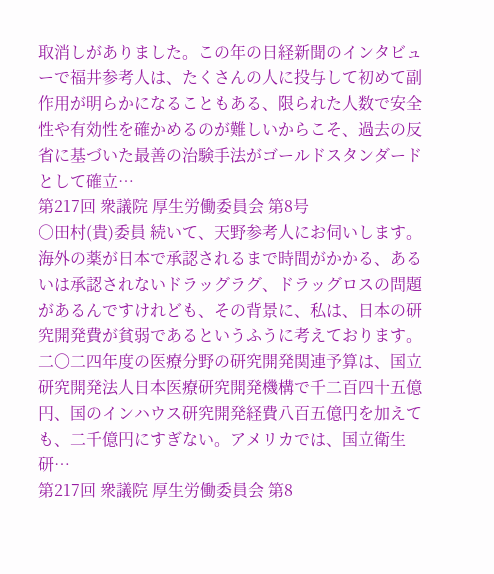取消しがありました。この年の日経新聞のインタビューで福井参考人は、たくさんの人に投与して初めて副作用が明らかになることもある、限られた人数で安全性や有効性を確かめるのが難しいからこそ、過去の反省に基づいた最善の治験手法がゴールドスタンダードとして確立…
第217回 衆議院 厚生労働委員会 第8号
○田村(貴)委員 続いて、天野参考人にお伺いします。 海外の薬が日本で承認されるまで時間がかかる、あるいは承認されないドラッグラグ、ドラッグロスの問題があるんですけれども、その背景に、私は、日本の研究開発費が貧弱であるというふうに考えております。 二〇二四年度の医療分野の研究開発関連予算は、国立研究開発法人日本医療研究開発機構で千二百四十五億円、国のインハウス研究開発経費八百五億円を加えても、二千億円にすぎない。アメリカでは、国立衛生研…
第217回 衆議院 厚生労働委員会 第8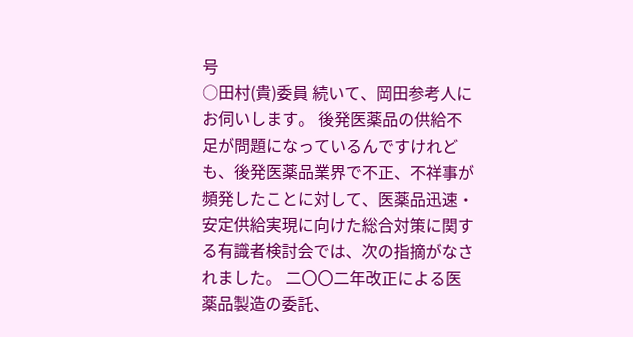号
○田村(貴)委員 続いて、岡田参考人にお伺いします。 後発医薬品の供給不足が問題になっているんですけれども、後発医薬品業界で不正、不祥事が頻発したことに対して、医薬品迅速・安定供給実現に向けた総合対策に関する有識者検討会では、次の指摘がなされました。 二〇〇二年改正による医薬品製造の委託、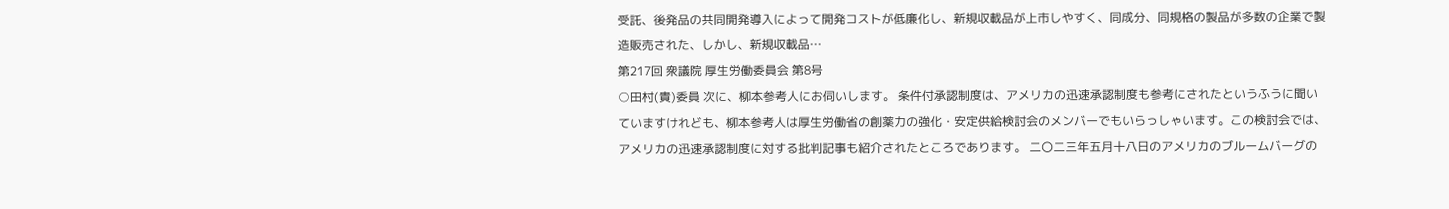受託、後発品の共同開発導入によって開発コストが低廉化し、新規収載品が上市しやすく、同成分、同規格の製品が多数の企業で製造販売された、しかし、新規収載品…
第217回 衆議院 厚生労働委員会 第8号
○田村(貴)委員 次に、柳本参考人にお伺いします。 条件付承認制度は、アメリカの迅速承認制度も参考にされたというふうに聞いていますけれども、柳本参考人は厚生労働省の創薬力の強化・安定供給検討会のメンバーでもいらっしゃいます。この検討会では、アメリカの迅速承認制度に対する批判記事も紹介されたところであります。 二〇二三年五月十八日のアメリカのブルームバーグの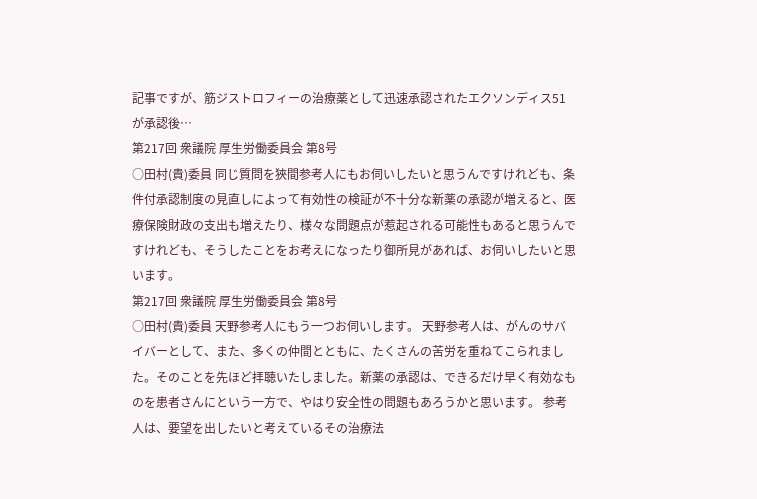記事ですが、筋ジストロフィーの治療薬として迅速承認されたエクソンディス51が承認後…
第217回 衆議院 厚生労働委員会 第8号
○田村(貴)委員 同じ質問を狹間参考人にもお伺いしたいと思うんですけれども、条件付承認制度の見直しによって有効性の検証が不十分な新薬の承認が増えると、医療保険財政の支出も増えたり、様々な問題点が惹起される可能性もあると思うんですけれども、そうしたことをお考えになったり御所見があれば、お伺いしたいと思います。
第217回 衆議院 厚生労働委員会 第8号
○田村(貴)委員 天野参考人にもう一つお伺いします。 天野参考人は、がんのサバイバーとして、また、多くの仲間とともに、たくさんの苦労を重ねてこられました。そのことを先ほど拝聴いたしました。新薬の承認は、できるだけ早く有効なものを患者さんにという一方で、やはり安全性の問題もあろうかと思います。 参考人は、要望を出したいと考えているその治療法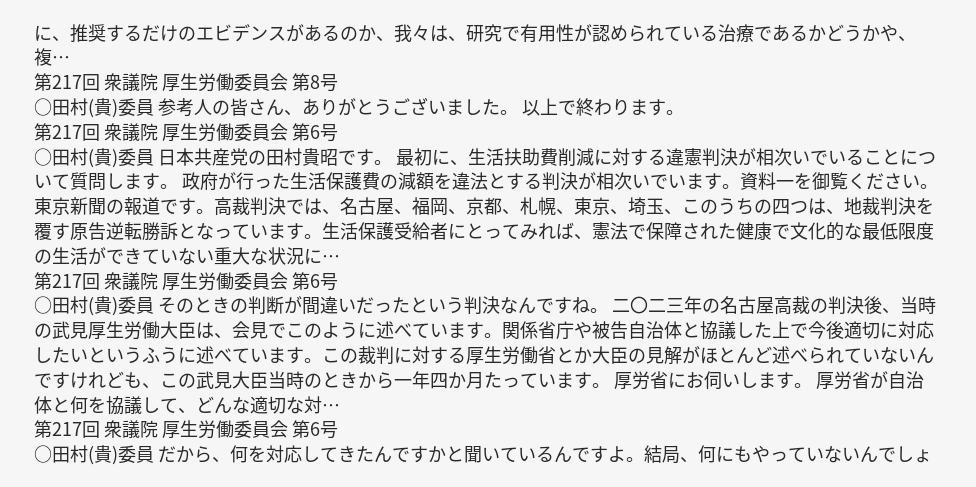に、推奨するだけのエビデンスがあるのか、我々は、研究で有用性が認められている治療であるかどうかや、複…
第217回 衆議院 厚生労働委員会 第8号
○田村(貴)委員 参考人の皆さん、ありがとうございました。 以上で終わります。
第217回 衆議院 厚生労働委員会 第6号
○田村(貴)委員 日本共産党の田村貴昭です。 最初に、生活扶助費削減に対する違憲判決が相次いでいることについて質問します。 政府が行った生活保護費の減額を違法とする判決が相次いでいます。資料一を御覧ください。東京新聞の報道です。高裁判決では、名古屋、福岡、京都、札幌、東京、埼玉、このうちの四つは、地裁判決を覆す原告逆転勝訴となっています。生活保護受給者にとってみれば、憲法で保障された健康で文化的な最低限度の生活ができていない重大な状況に…
第217回 衆議院 厚生労働委員会 第6号
○田村(貴)委員 そのときの判断が間違いだったという判決なんですね。 二〇二三年の名古屋高裁の判決後、当時の武見厚生労働大臣は、会見でこのように述べています。関係省庁や被告自治体と協議した上で今後適切に対応したいというふうに述べています。この裁判に対する厚生労働省とか大臣の見解がほとんど述べられていないんですけれども、この武見大臣当時のときから一年四か月たっています。 厚労省にお伺いします。 厚労省が自治体と何を協議して、どんな適切な対…
第217回 衆議院 厚生労働委員会 第6号
○田村(貴)委員 だから、何を対応してきたんですかと聞いているんですよ。結局、何にもやっていないんでしょ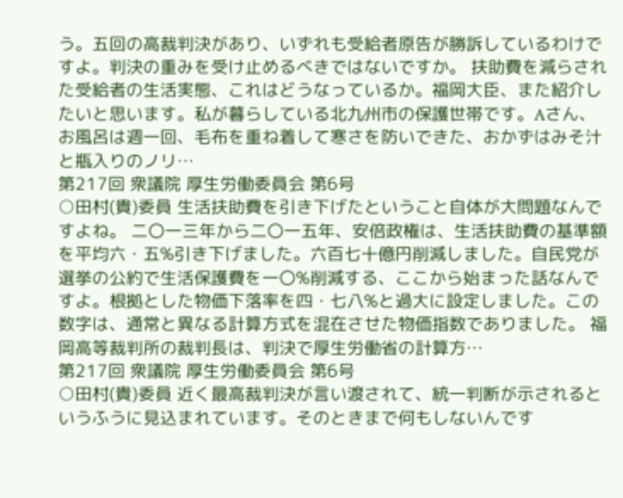う。五回の高裁判決があり、いずれも受給者原告が勝訴しているわけですよ。判決の重みを受け止めるべきではないですか。 扶助費を減らされた受給者の生活実態、これはどうなっているか。福岡大臣、また紹介したいと思います。私が暮らしている北九州市の保護世帯です。Aさん、お風呂は週一回、毛布を重ね着して寒さを防いできた、おかずはみそ汁と瓶入りのノリ…
第217回 衆議院 厚生労働委員会 第6号
○田村(貴)委員 生活扶助費を引き下げたということ自体が大問題なんですよね。 二〇一三年から二〇一五年、安倍政権は、生活扶助費の基準額を平均六・五%引き下げました。六百七十億円削減しました。自民党が選挙の公約で生活保護費を一〇%削減する、ここから始まった話なんですよ。根拠とした物価下落率を四・七八%と過大に設定しました。この数字は、通常と異なる計算方式を混在させた物価指数でありました。 福岡高等裁判所の裁判長は、判決で厚生労働省の計算方…
第217回 衆議院 厚生労働委員会 第6号
○田村(貴)委員 近く最高裁判決が言い渡されて、統一判断が示されるというふうに見込まれています。そのときまで何もしないんです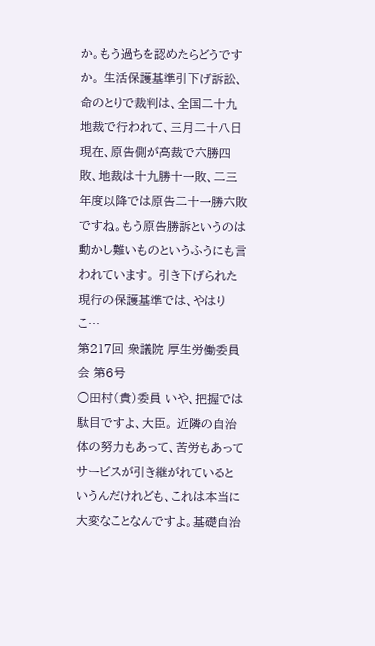か。もう過ちを認めたらどうですか。 生活保護基準引下げ訴訟、命のとりで裁判は、全国二十九地裁で行われて、三月二十八日現在、原告側が高裁で六勝四敗、地裁は十九勝十一敗、二三年度以降では原告二十一勝六敗ですね。もう原告勝訴というのは動かし難いものというふうにも言われています。 引き下げられた現行の保護基準では、やはりこ…
第217回 衆議院 厚生労働委員会 第6号
○田村(貴)委員 いや、把握では駄目ですよ、大臣。 近隣の自治体の努力もあって、苦労もあってサービスが引き継がれているというんだけれども、これは本当に大変なことなんですよ。基礎自治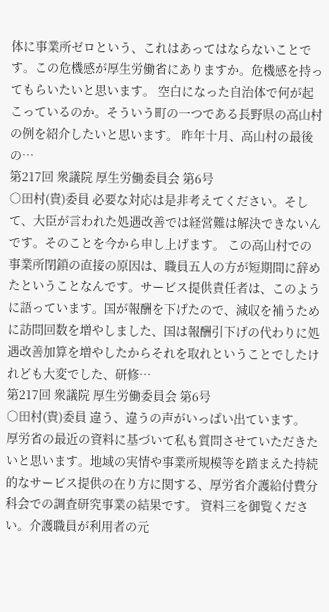体に事業所ゼロという、これはあってはならないことです。この危機感が厚生労働省にありますか。危機感を持ってもらいたいと思います。 空白になった自治体で何が起こっているのか。そういう町の一つである長野県の高山村の例を紹介したいと思います。 昨年十月、高山村の最後の…
第217回 衆議院 厚生労働委員会 第6号
○田村(貴)委員 必要な対応は是非考えてください。そして、大臣が言われた処遇改善では経営難は解決できないんです。そのことを今から申し上げます。 この高山村での事業所閉鎖の直接の原因は、職員五人の方が短期間に辞めたということなんです。サービス提供責任者は、このように語っています。国が報酬を下げたので、減収を補うために訪問回数を増やしました、国は報酬引下げの代わりに処遇改善加算を増やしたからそれを取れということでしたけれども大変でした、研修…
第217回 衆議院 厚生労働委員会 第6号
○田村(貴)委員 違う、違うの声がいっぱい出ています。 厚労省の最近の資料に基づいて私も質問させていただきたいと思います。地域の実情や事業所規模等を踏まえた持続的なサービス提供の在り方に関する、厚労省介護給付費分科会での調査研究事業の結果です。 資料三を御覧ください。介護職員が利用者の元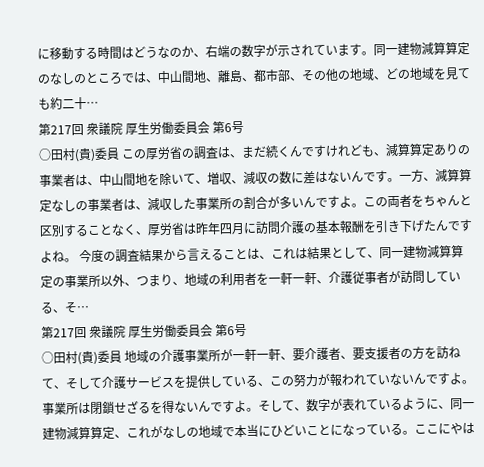に移動する時間はどうなのか、右端の数字が示されています。同一建物減算算定のなしのところでは、中山間地、離島、都市部、その他の地域、どの地域を見ても約二十…
第217回 衆議院 厚生労働委員会 第6号
○田村(貴)委員 この厚労省の調査は、まだ続くんですけれども、減算算定ありの事業者は、中山間地を除いて、増収、減収の数に差はないんです。一方、減算算定なしの事業者は、減収した事業所の割合が多いんですよ。この両者をちゃんと区別することなく、厚労省は昨年四月に訪問介護の基本報酬を引き下げたんですよね。 今度の調査結果から言えることは、これは結果として、同一建物減算算定の事業所以外、つまり、地域の利用者を一軒一軒、介護従事者が訪問している、そ…
第217回 衆議院 厚生労働委員会 第6号
○田村(貴)委員 地域の介護事業所が一軒一軒、要介護者、要支援者の方を訪ねて、そして介護サービスを提供している、この努力が報われていないんですよ。事業所は閉鎖せざるを得ないんですよ。そして、数字が表れているように、同一建物減算算定、これがなしの地域で本当にひどいことになっている。ここにやは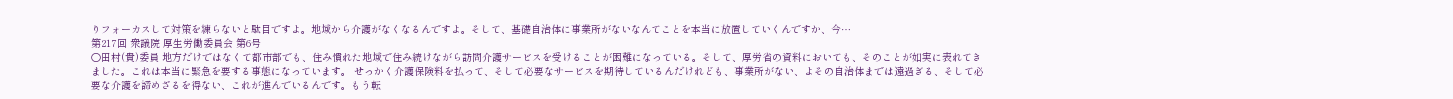りフォーカスして対策を練らないと駄目ですよ。地域から介護がなくなるんですよ。そして、基礎自治体に事業所がないなんてことを本当に放置していくんですか、今…
第217回 衆議院 厚生労働委員会 第6号
○田村(貴)委員 地方だけではなくて都市部でも、住み慣れた地域で住み続けながら訪問介護サービスを受けることが困難になっている。そして、厚労省の資料においても、そのことが如実に表れてきました。これは本当に緊急を要する事態になっています。 せっかく介護保険料を払って、そして必要なサービスを期待しているんだけれども、事業所がない、よその自治体までは遠過ぎる、そして必要な介護を諦めざるを得ない、これが進んでいるんです。もう転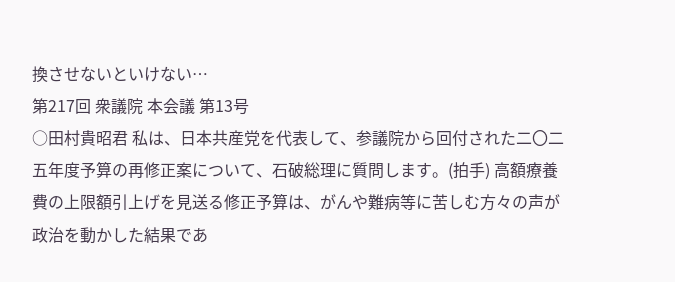換させないといけない…
第217回 衆議院 本会議 第13号
○田村貴昭君 私は、日本共産党を代表して、参議院から回付された二〇二五年度予算の再修正案について、石破総理に質問します。(拍手) 高額療養費の上限額引上げを見送る修正予算は、がんや難病等に苦しむ方々の声が政治を動かした結果であ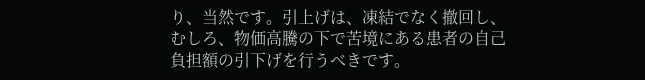り、当然です。引上げは、凍結でなく撤回し、むしろ、物価高騰の下で苦境にある患者の自己負担額の引下げを行うべきです。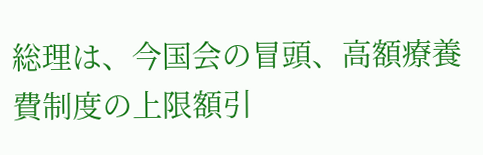総理は、今国会の冒頭、高額療養費制度の上限額引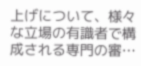上げについて、様々な立場の有識者で構成される専門の審…